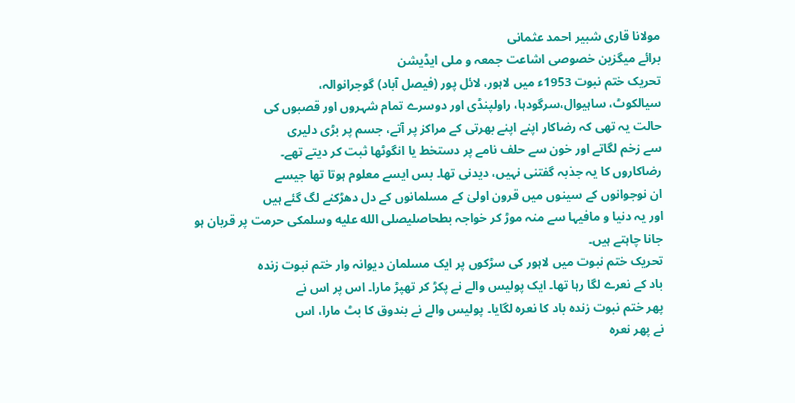مولانا قاری شبیر احمد عثمانی
برائے میگزین خصوصی اشاعت جمعہ و ملی ایڈیشن
تحریک ختم نبوت 1953ء میں لاہور، لائل پور (فیصل آباد) گوجرانوالہ،
سیالکوٹ، ساہیوال،سرگودہا، راولپنڈی اور دوسرے تمام شہروں اور قصبوں کی
حالت یہ تھی کہ رضاکار اپنے اپنے بھرتی کے مراکز پر آتے، جسم پر بڑی دلیری
سے زخم لگاتے اور خون سے حلف نامے پر دستخط یا انگوٹھا ثبت کر دیتے تھے۔
رضاکاروں کا یہ جذبہ گفتنی نہیں، دیدنی تھا۔ بس ایسے معلوم ہوتا تھا جیسے
ان نوجوانوں کے سینوں میں قرون اولیٰ کے مسلمانوں کے دل دھڑکنے لگ گئے ہیں
اور یہ دنیا و مافیہا سے منہ موڑ کر خواجہ بطحاصلیصلى الله عليه وسلمکی حرمت پر قربان ہو
جانا چاہتے ہیں۔
تحریک ختم نبوت میں لاہور کی سڑکوں پر ایک مسلمان دیوانہ وار ختم نبوت زندہ
باد کے نعرے لگا رہا تھا۔ ایک پولیس والے نے پکڑ کر تھپڑ مارا۔ اس پر اس نے
پھر ختم نبوت زندہ باد کا نعرہ لگایا۔ پولیس والے نے بندوق کا بٹ مارا، اس
نے پھر نعرہ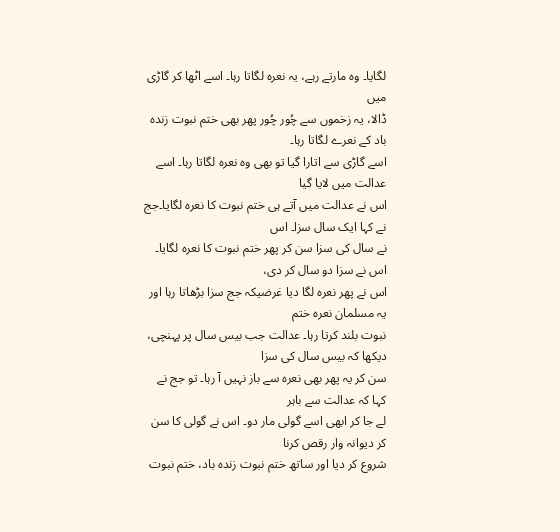لگایا۔ وہ مارتے رہے، یہ نعرہ لگاتا رہا۔ اسے اٹھا کر گاڑی میں
ڈالا، یہ زخموں سے چُور چُور پھر بھی ختم نبوت زندہ باد کے نعرے لگاتا رہا۔
اسے گاڑی سے اتارا گیا تو بھی وہ نعرہ لگاتا رہا۔ اسے عدالت میں لایا گیا
اس نے عدالت میں آتے ہی ختم نبوت کا نعرہ لگایا۔جج نے کہا ایک سال سزا۔ اس
نے سال کی سزا سن کر پھر ختم نبوت کا نعرہ لگایا۔ اس نے سزا دو سال کر دی،
اس نے پھر نعرہ لگا دیا غرضیکہ جج سزا بڑھاتا رہا اور یہ مسلمان نعرہ ختم
نبوت بلند کرتا رہا۔ عدالت جب بیس سال پر پہنچی، دیکھا کہ بیس سال کی سزا
سن کر یہ پھر بھی نعرہ سے باز نہیں آ رہا۔ تو جج نے کہا کہ عدالت سے باہر
لے جا کر ابھی اسے گولی مار دو۔ اس نے گولی کا سن کر دیوانہ وار رقص کرنا
شروع کر دیا اور ساتھ ختم نبوت زندہ باد، ختم نبوت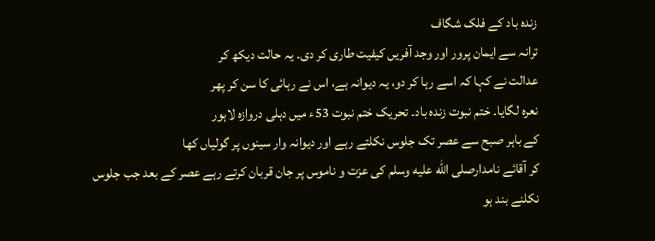زندہ باد کے فلک شگاف
ترانہ سے ایمان پرور اور وجد آفریں کیفیت طاری کر دی۔ یہ حالت دیکھ کر
عدالت نے کہا کہ اسے رہا کر دو، یہ دیوانہ ہے، اس نے رہائی کا سن کر پھر
نعرہ لگایا۔ ختم نبوت زندہ باد۔ تحریک ختم نبوت 53ء میں دہلی دروازہ لاہور
کے باہر صبح سے عصر تک جلوس نکلتے رہے اور دیوانہ وار سینوں پر گولیاں کھا
کر آقائے نامدارصلى الله عليه وسلم کی عزت و ناموس پر جان قربان کرتے رہے عصر کے بعد جب جلوس
نکلنے بند ہو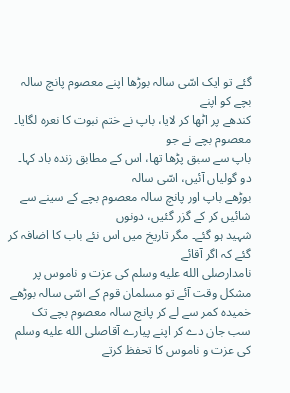گئے تو ایک اسّی سالہ بوڑھا اپنے معصوم پانچ سالہ بچے کو اپنے
کندھے پر اٹھا کر لایا، باپ نے ختم نبوت کا نعرہ لگایا۔ معصوم بچے نے جو
باپ سے سبق پڑھا تھا، اس کے مطابق زندہ باد کہا۔ دو گولیاں آئیں، اسّی سالہ
بوڑھے باپ اور پانچ سالہ معصوم بچے کے سینے سے شائیں کر کے گزر گئیں، دونوں
شہید ہو گئے۔ مگر تاریخ میں اس نئے باب کا اضافہ کر گئے کہ اگر آقائے
نامدارصلى الله عليه وسلم کی عزت و ناموس پر مشکل وقت آئے تو مسلمان قوم کے اسّی سالہ بوڑھے
خمیدہ کمر سے لے کر پانچ سالہ معصوم بچے تک سب جان دے کر اپنے پیارے آقاصلى الله عليه وسلم
کی عزت و ناموس کا تحفظ کرتے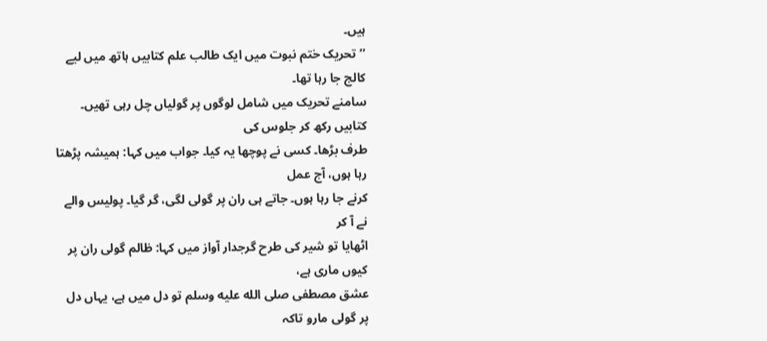ہیں۔
’’تحریک ختم نبوت میں ایک طالب علم کتابیں ہاتھ میں لیے کالج جا رہا تھا۔
سامنے تحریک میں شامل لوگوں پر گولیاں چل رہی تھیں۔ کتابیں رکھ کر جلوس کی
طرف بڑھا۔ کسی نے پوچھا یہ کیا۔ جواب میں کہا: ہمیشہ پڑھتا رہا ہوں، آج عمل
کرنے جا رہا ہوں۔ جاتے ہی ران پر گولی لگی، گر گیا۔ پولیس والے نے آ کر
اٹھایا تو شیر کی طرح گرجدار آواز میں کہا: ظالم گولی ران پر کیوں ماری ہے،
عشق مصطفی صلى الله عليه وسلم تو دل میں ہے، یہاں دل پر گولی مارو تاکہ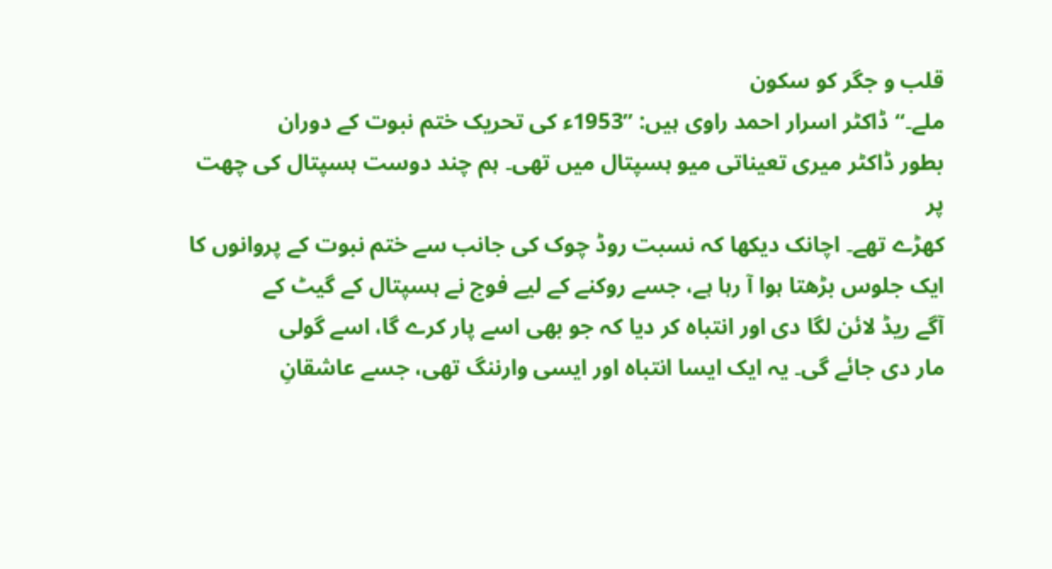قلب و جگر کو سکون
ملے۔‘‘ ڈاکٹر اسرار احمد راوی ہیں: ’’1953ء کی تحریک ختم نبوت کے دوران
بطور ڈاکٹر میری تعیناتی میو ہسپتال میں تھی۔ ہم چند دوست ہسپتال کی چھت پر
کھڑے تھے۔ اچانک دیکھا کہ نسبت روڈ چوک کی جانب سے ختم نبوت کے پروانوں کا
ایک جلوس بڑھتا ہوا آ رہا ہے، جسے روکنے کے لیے فوج نے ہسپتال کے گیٹ کے
آگے ریڈ لائن لگا دی اور انتباہ کر دیا کہ جو بھی اسے پار کرے گا، اسے گولی
مار دی جائے گی۔ یہ ایک ایسا انتباہ اور ایسی وارننگ تھی، جسے عاشقانِ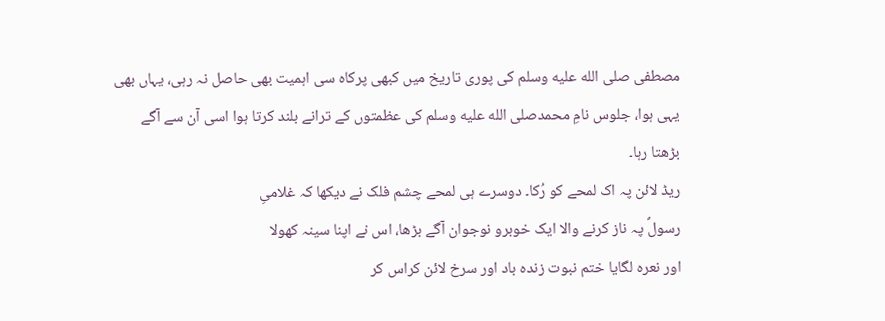مصطفی صلى الله عليه وسلم کی پوری تاریخ میں کبھی پرکاہ سی اہمیت بھی حاصل نہ رہی، یہاں بھی
یہی ہوا، جلوس نامِ محمدصلى الله عليه وسلم کی عظمتوں کے ترانے بلند کرتا ہوا اسی آن سے آگے
بڑھتا رہا۔
ریڈ لائن پہ اک لمحے کو رُکا۔ دوسرے ہی لمحے چشم فلک نے دیکھا کہ غلامیِ
رسولؐ پہ ناز کرنے والا ایک خوبرو نوجوان آگے بڑھا، اس نے اپنا سینہ کھولا
اور نعرہ لگایا ختم نبوت زندہ باد اور سرخ لائن کراس کر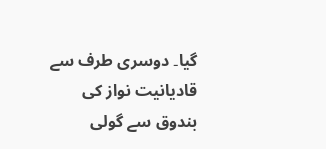گیا۔ دوسری طرف سے
قادیانیت نواز کی بندوق سے گولی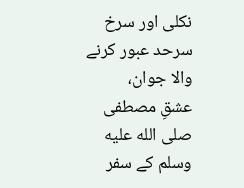نکلی اور سرخ سرحد عبور کرنے والا جوان،
عشقِ مصطفی صلى الله عليه وسلم کے سفر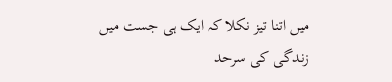میں اتنا تیز نکلا کہ ایک ہی جست میں زندگی کی سرحد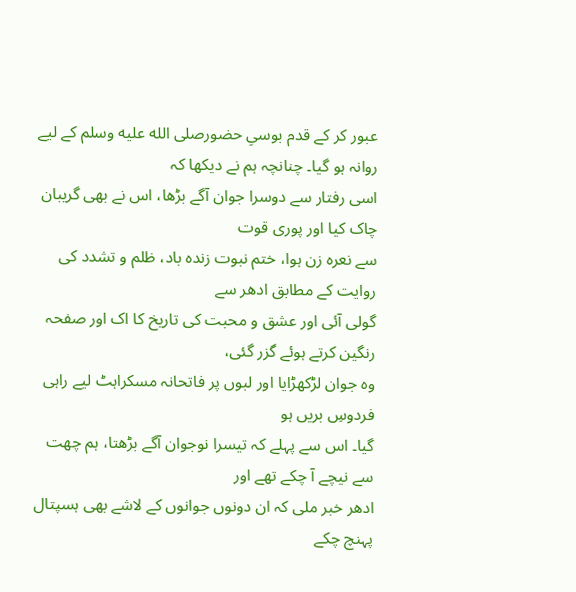عبور کر کے قدم بوسیِ حضورصلى الله عليه وسلم کے لیے روانہ ہو گیا۔ چنانچہ ہم نے دیکھا کہ
اسی رفتار سے دوسرا جوان آگے بڑھا، اس نے بھی گریبان چاک کیا اور پوری قوت
سے نعرہ زن ہوا، ختم نبوت زندہ باد، ظلم و تشدد کی روایت کے مطابق ادھر سے
گولی آئی اور عشق و محبت کی تاریخ کا اک اور صفحہ رنگین کرتے ہوئے گزر گئی،
وہ جوان لڑکھڑایا اور لبوں پر فاتحانہ مسکراہٹ لیے راہی فردوسِ بریں ہو
گیا۔ اس سے پہلے کہ تیسرا نوجوان آگے بڑھتا، ہم چھت سے نیچے آ چکے تھے اور
ادھر خبر ملی کہ ان دونوں جوانوں کے لاشے بھی ہسپتال پہنچ چکے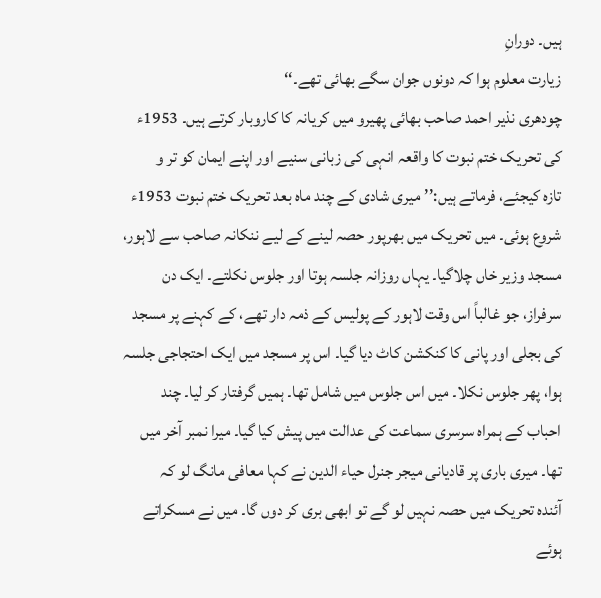ہیں۔ دورانِ
زیارت معلوم ہوا کہ دونوں جوان سگے بھائی تھے۔‘‘
چودھری نذیر احمد صاحب بھائی پھیرو میں کریانہ کا کاروبار کرتے ہیں۔ 1953ء
کی تحریک ختم نبوت کا واقعہ انہی کی زبانی سنیے اور اپنے ایمان کو تر و
تازہ کیجئے، فرماتے ہیں:’’میری شادی کے چند ماہ بعد تحریک ختم نبوت 1953ء
شروع ہوئی۔ میں تحریک میں بھرپور حصہ لینے کے لیے ننکانہ صاحب سے لاہور،
مسجد وزیر خاں چلاگیا۔ یہاں روزانہ جلسہ ہوتا اور جلوس نکلتے۔ ایک دن
سرفراز، جو غالباً اس وقت لاہور کے پولیس کے ذمہ دار تھے، کے کہنے پر مسجد
کی بجلی اور پانی کا کنکشن کاٹ دیا گیا۔ اس پر مسجد میں ایک احتجاجی جلسہ
ہوا، پھر جلوس نکلا۔ میں اس جلوس میں شامل تھا۔ ہمیں گرفتار کر لیا۔ چند
احباب کے ہمراہ سرسری سماعت کی عدالت میں پیش کیا گیا۔ میرا نمبر آخر میں
تھا۔ میری باری پر قادیانی میجر جنرل حیاء الدین نے کہا معافی مانگ لو کہ
آئندہ تحریک میں حصہ نہیں لو گے تو ابھی بری کر دوں گا۔ میں نے مسکراتے
ہوئے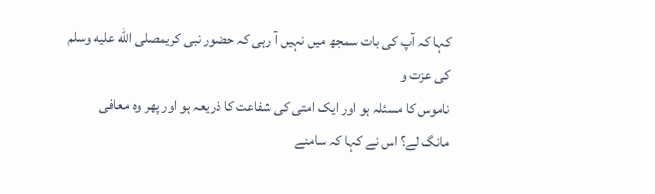کہا کہ آپ کی بات سمجھ میں نہیں آ رہی کہ حضور نبی کریمصلى الله عليه وسلم کی عزت و
ناموس کا مسئلہ ہو اور ایک امتی کی شفاعت کا ذریعہ ہو اور پھر وہ معافی
مانگ لے؟ اس نے کہا کہ سامنے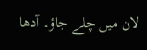لان میں چلے جاؤ۔ آدھا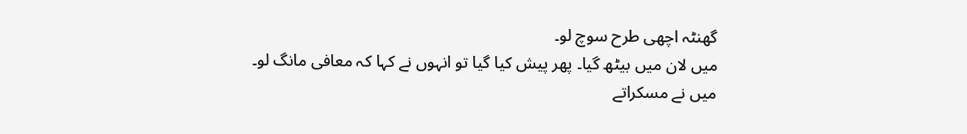گھنٹہ اچھی طرح سوچ لو۔
میں لان میں بیٹھ گیا۔ پھر پیش کیا گیا تو انہوں نے کہا کہ معافی مانگ لو۔
میں نے مسکراتے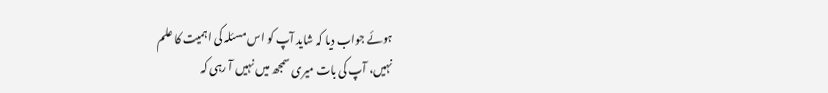ہوئے جواب دیا کہ شاید آپ کو اس مسئلہ کی اہمیت کا علم
نہیں، آپ کی بات میری سمجھ میں نہیں آ رہی کہ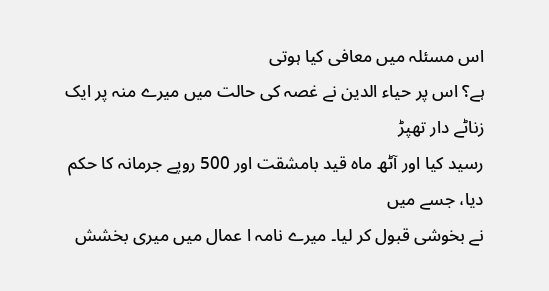اس مسئلہ میں معافی کیا ہوتی
ہے؟ اس پر حیاء الدین نے غصہ کی حالت میں میرے منہ پر ایک زناٹے دار تھپڑ
رسید کیا اور آٹھ ماہ قید بامشقت اور 500 روپے جرمانہ کا حکم دیا، جسے میں
نے بخوشی قبول کر لیا۔ میرے نامہ ا عمال میں میری بخشش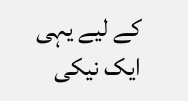کے لیے یہی ایک نیکی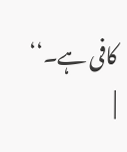کافی ہے۔‘‘
|